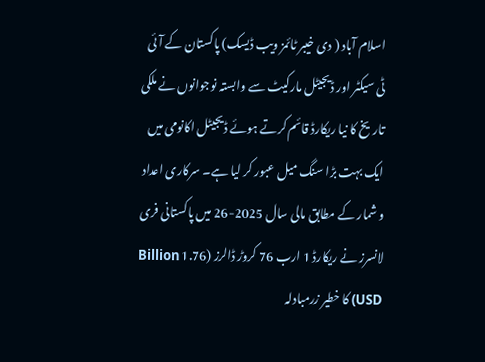اسلام آباد ( دی خیبر ٹائمز ویب ڈیسک) پاکستان کے آئی ٹی سیکٹر اور ڈیجیٹل مارکیٹ سے وابستہ نوجوانوں نے ملکی تاریخ کا نیا ریکارڈ قائم کرتے ہوئے ڈیجیٹل اکانومی میں ایک بہت بڑا سنگ میل عبور کر لیا ہے۔ سرکاری اعداد و شمار کے مطابق مالی سال 2025-26 میں پاکستانی فری لانسرز نے ریکارڈ 1 ارب 76 کروڑ ڈالرز (1.76 Billion USD) کا خطیر زرمبادلہ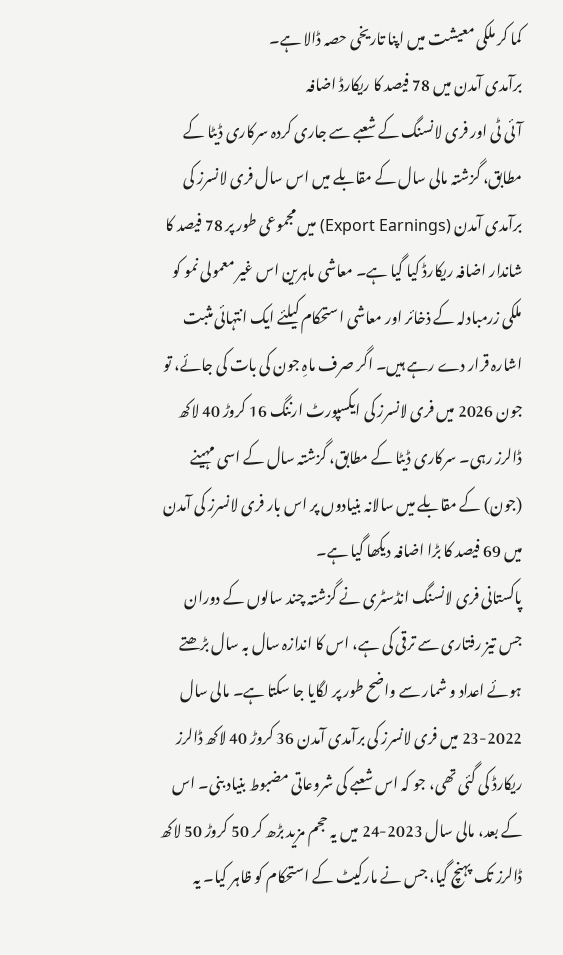کما کر ملکی معیشت میں اپنا تاریخی حصہ ڈالا ہے۔
برآمدی آمدن میں 78 فیصد کا ریکارڈ اضافہ
آئی ٹی اور فری لانسنگ کے شعبے سے جاری کردہ سرکاری ڈیٹا کے مطابق، گزشتہ مالی سال کے مقابلے میں اس سال فری لانسرز کی برآمدی آمدن (Export Earnings) میں مجموعی طور پر 78 فیصد کا شاندار اضافہ ریکارڈ کیا گیا ہے۔ معاشی ماہرین اس غیر معمولی نمو کو ملکی زرمبادلہ کے ذخائر اور معاشی استحکام کیلئے ایک انتہائی مثبت اشارہ قرار دے رہے ہیں۔ اگر صرف ماہِ جون کی بات کی جائے، تو جون 2026 میں فری لانسرز کی ایکسپورٹ ارننگ 16 کروڑ 40 لاکھ ڈالرز رہی۔ سرکاری ڈیٹا کے مطابق، گزشتہ سال کے اسی مہینے (جون) کے مقابلے میں سالانہ بنیادوں پر اس بار فری لانسرز کی آمدن میں 69 فیصد کا بڑا اضافہ دیکھا گیا ہے۔
پاکستانی فری لانسنگ انڈسٹری نے گزشتہ چند سالوں کے دوران جس تیز رفتاری سے ترقی کی ہے، اس کا اندازہ سال بہ سال بڑھتے ہوئے اعداد و شمار سے واضح طور پر لگایا جا سکتا ہے۔ مالی سال 2022-23 میں فری لانسرز کی برآمدی آمدن 36 کروڑ 40 لاکھ ڈالرز ریکارڈ کی گئی تھی، جو کہ اس شعبے کی شروعاتی مضبوط بنیاد بنی۔ اس کے بعد، مالی سال 2023-24 میں یہ حجم مزید بڑھ کر 50 کروڑ 50 لاکھ ڈالرز تک پہنچ گیا، جس نے مارکیٹ کے استحکام کو ظاہر کیا۔ یہ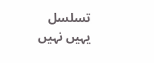تسلسل یہیں نہیں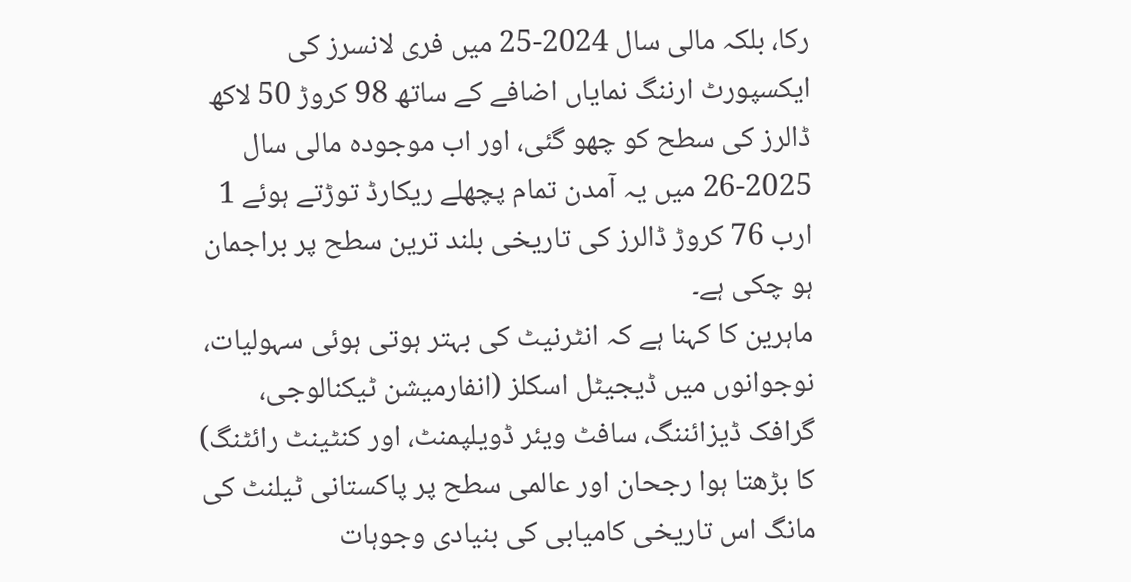رکا، بلکہ مالی سال 2024-25 میں فری لانسرز کی ایکسپورٹ ارننگ نمایاں اضافے کے ساتھ 98 کروڑ 50 لاکھ ڈالرز کی سطح کو چھو گئی، اور اب موجودہ مالی سال 2025-26 میں یہ آمدن تمام پچھلے ریکارڈ توڑتے ہوئے 1 ارب 76 کروڑ ڈالرز کی تاریخی بلند ترین سطح پر براجمان ہو چکی ہے۔
ماہرین کا کہنا ہے کہ انٹرنیٹ کی بہتر ہوتی ہوئی سہولیات، نوجوانوں میں ڈیجیٹل اسکلز (انفارمیشن ٹیکنالوجی، گرافک ڈیزائننگ، سافٹ ویئر ڈویلپمنٹ، اور کنٹینٹ رائٹنگ) کا بڑھتا ہوا رجحان اور عالمی سطح پر پاکستانی ٹیلنٹ کی مانگ اس تاریخی کامیابی کی بنیادی وجوہات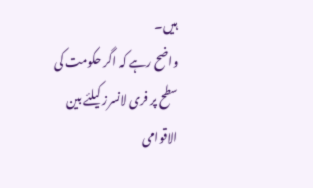ہیں۔
واضح رہے کہ اگر حکومت کی سطح پر فری لانسرز کیلئے بین الاقوامی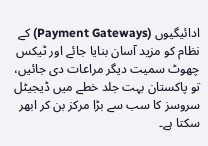ادائیگیوں (Payment Gateways) کے نظام کو مزید آسان بنایا جائے اور ٹیکس چھوٹ سمیت دیگر مراعات دی جائیں، تو پاکستان بہت جلد خطے میں ڈیجیٹل سروسز کا سب سے بڑا مرکز بن کر ابھر سکتا ہے۔